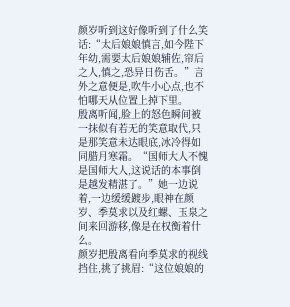颜岁听到这好像听到了什么笑话:“太后娘娘慎言,如今陛下年幼,需要太后娘娘辅佐,帘后之人,慎之,恐异日伤舌。”言外之意便是,吹牛小心点,也不怕哪天从位置上掉下里。
殷离听闻,脸上的怒色瞬间被一抹似有若无的笑意取代,只是那笑意未达眼底,冰冷得如同腊月寒霜。“国师大人不愧是国师大人,这说话的本事倒是越发精湛了。”她一边说着,一边缓缓踱步,眼神在颜岁、季莫求以及红螺、玉泉之间来回游移,像是在权衡着什么。
颜岁把殷离看向季莫求的视线挡住,挑了挑眉:“这位娘娘的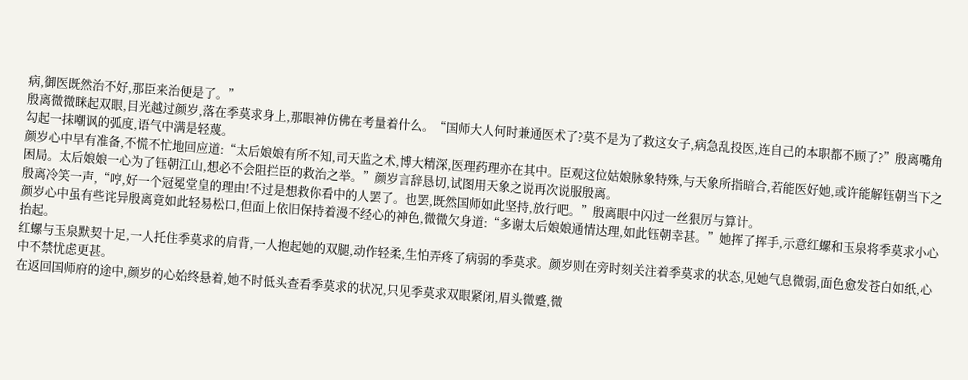病,御医既然治不好,那臣来治便是了。”
殷离微微眯起双眼,目光越过颜岁,落在季莫求身上,那眼神仿佛在考量着什么。“国师大人何时兼通医术了?莫不是为了救这女子,病急乱投医,连自己的本职都不顾了?”殷离嘴角勾起一抹嘲讽的弧度,语气中满是轻蔑。
颜岁心中早有准备,不慌不忙地回应道:“太后娘娘有所不知,司天监之术,博大精深,医理药理亦在其中。臣观这位姑娘脉象特殊,与天象所指暗合,若能医好她,或许能解钰朝当下之困局。太后娘娘一心为了钰朝江山,想必不会阻拦臣的救治之举。”颜岁言辞恳切,试图用天象之说再次说服殷离。
殷离冷笑一声,“哼,好一个冠冕堂皇的理由!不过是想救你看中的人罢了。也罢,既然国师如此坚持,放行吧。”殷离眼中闪过一丝狠厉与算计。
颜岁心中虽有些诧异殷离竟如此轻易松口,但面上依旧保持着漫不经心的神色,微微欠身道:“多谢太后娘娘通情达理,如此钰朝幸甚。”她挥了挥手,示意红螺和玉泉将季莫求小心抬起。
红螺与玉泉默契十足,一人托住季莫求的肩背,一人抱起她的双腿,动作轻柔,生怕弄疼了病弱的季莫求。颜岁则在旁时刻关注着季莫求的状态,见她气息微弱,面色愈发苍白如纸,心中不禁忧虑更甚。
在返回国师府的途中,颜岁的心始终悬着,她不时低头查看季莫求的状况,只见季莫求双眼紧闭,眉头微蹙,微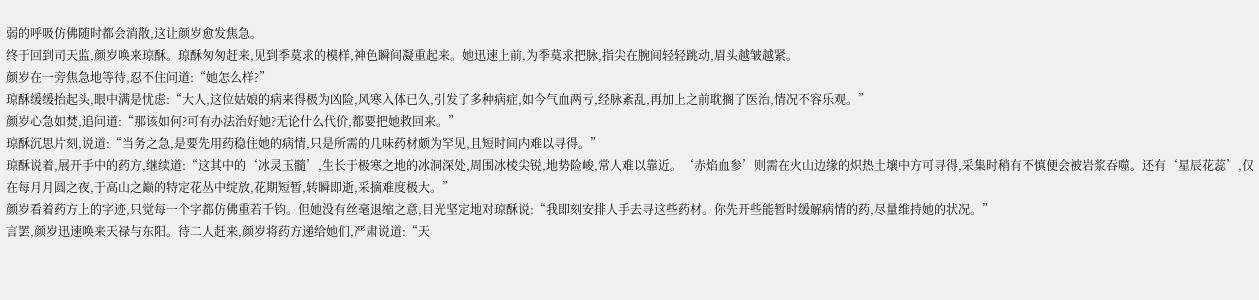弱的呼吸仿佛随时都会消散,这让颜岁愈发焦急。
终于回到司天监,颜岁唤来琼酥。琼酥匆匆赶来,见到季莫求的模样,神色瞬间凝重起来。她迅速上前,为季莫求把脉,指尖在腕间轻轻跳动,眉头越皱越紧。
颜岁在一旁焦急地等待,忍不住问道:“她怎么样?”
琼酥缓缓抬起头,眼中满是忧虑:“大人,这位姑娘的病来得极为凶险,风寒入体已久,引发了多种病症,如今气血两亏,经脉紊乱,再加上之前耽搁了医治,情况不容乐观。”
颜岁心急如焚,追问道:“那该如何?可有办法治好她?无论什么代价,都要把她救回来。”
琼酥沉思片刻,说道:“当务之急,是要先用药稳住她的病情,只是所需的几味药材颇为罕见,且短时间内难以寻得。”
琼酥说着,展开手中的药方,继续道:“这其中的‘冰灵玉髓’,生长于极寒之地的冰洞深处,周围冰棱尖锐,地势险峻,常人难以靠近。‘赤焰血参’则需在火山边缘的炽热土壤中方可寻得,采集时稍有不慎便会被岩浆吞噬。还有‘星辰花蕊’,仅在每月月圆之夜,于高山之巅的特定花丛中绽放,花期短暂,转瞬即逝,采摘难度极大。”
颜岁看着药方上的字迹,只觉每一个字都仿佛重若千钧。但她没有丝毫退缩之意,目光坚定地对琼酥说:“我即刻安排人手去寻这些药材。你先开些能暂时缓解病情的药,尽量维持她的状况。”
言罢,颜岁迅速唤来天禄与东阳。待二人赶来,颜岁将药方递给她们,严肃说道:“天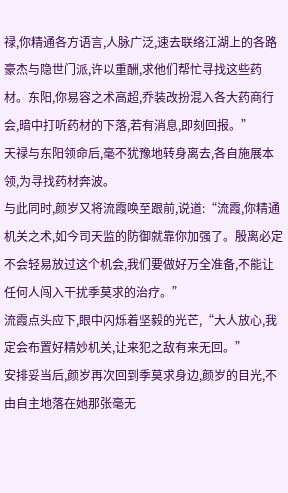禄,你精通各方语言,人脉广泛,速去联络江湖上的各路豪杰与隐世门派,许以重酬,求他们帮忙寻找这些药材。东阳,你易容之术高超,乔装改扮混入各大药商行会,暗中打听药材的下落,若有消息,即刻回报。”
天禄与东阳领命后,毫不犹豫地转身离去,各自施展本领,为寻找药材奔波。
与此同时,颜岁又将流霞唤至跟前,说道:“流霞,你精通机关之术,如今司天监的防御就靠你加强了。殷离必定不会轻易放过这个机会,我们要做好万全准备,不能让任何人闯入干扰季莫求的治疗。”
流霞点头应下,眼中闪烁着坚毅的光芒,“大人放心,我定会布置好精妙机关,让来犯之敌有来无回。”
安排妥当后,颜岁再次回到季莫求身边,颜岁的目光,不由自主地落在她那张毫无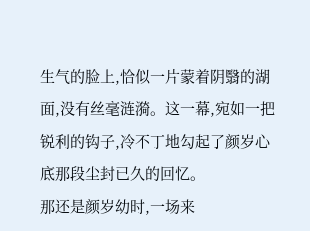生气的脸上,恰似一片蒙着阴翳的湖面,没有丝毫涟漪。这一幕,宛如一把锐利的钩子,冷不丁地勾起了颜岁心底那段尘封已久的回忆。
那还是颜岁幼时,一场来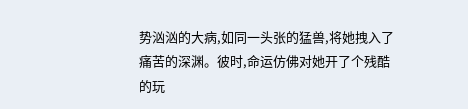势汹汹的大病,如同一头张的猛兽,将她拽入了痛苦的深渊。彼时,命运仿佛对她开了个残酷的玩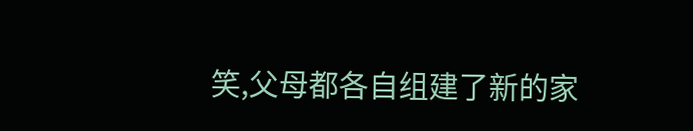笑,父母都各自组建了新的家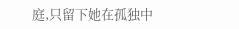庭,只留下她在孤独中